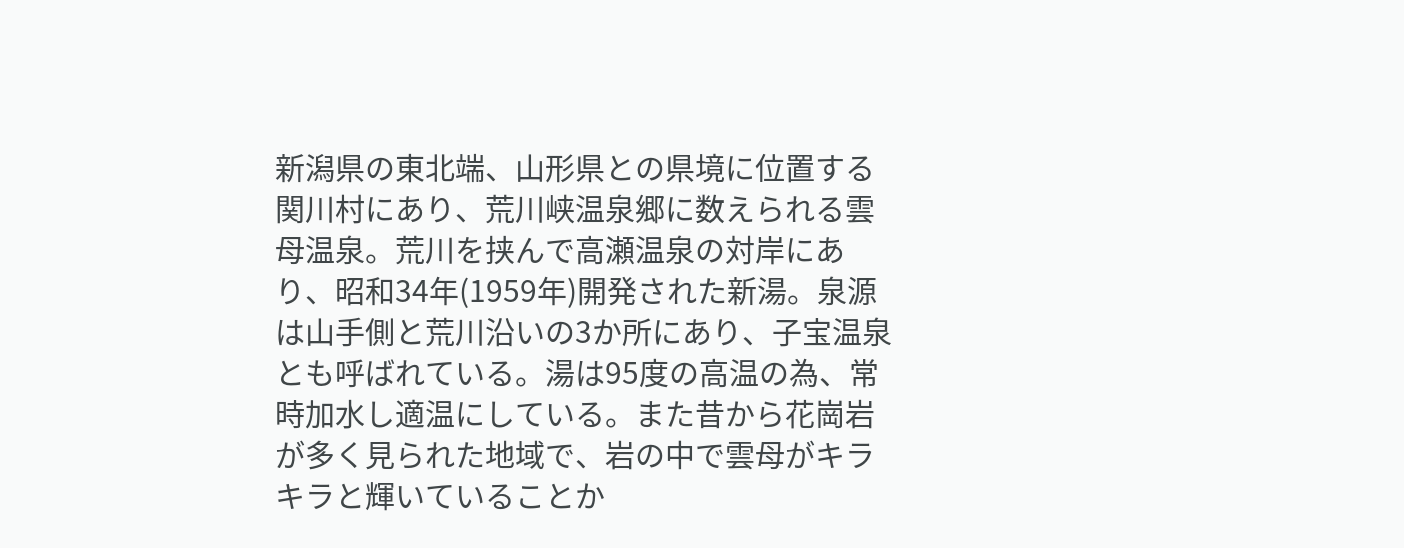新潟県の東北端、山形県との県境に位置する関川村にあり、荒川峡温泉郷に数えられる雲母温泉。荒川を挟んで高瀬温泉の対岸にあり、昭和34年(1959年)開発された新湯。泉源は山手側と荒川沿いの3か所にあり、子宝温泉とも呼ばれている。湯は95度の高温の為、常時加水し適温にしている。また昔から花崗岩が多く見られた地域で、岩の中で雲母がキラキラと輝いていることか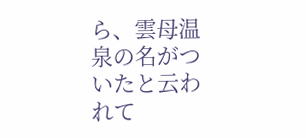ら、雲母温泉の名がついたと云われて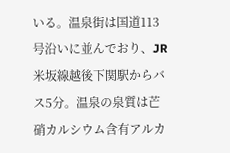いる。温泉街は国道113号沿いに並んでおり、JR米坂線越後下関駅からバス5分。温泉の泉質は芒硝カルシウム含有アルカ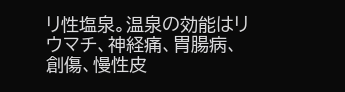リ性塩泉。温泉の効能はリウマチ、神経痛、胃腸病、創傷、慢性皮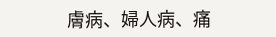膚病、婦人病、痛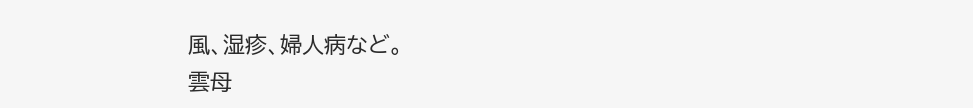風、湿疹、婦人病など。
雲母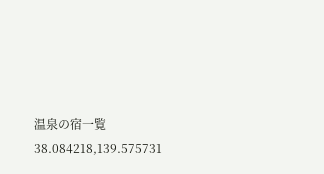温泉の宿一覧
38.084218,139.575731